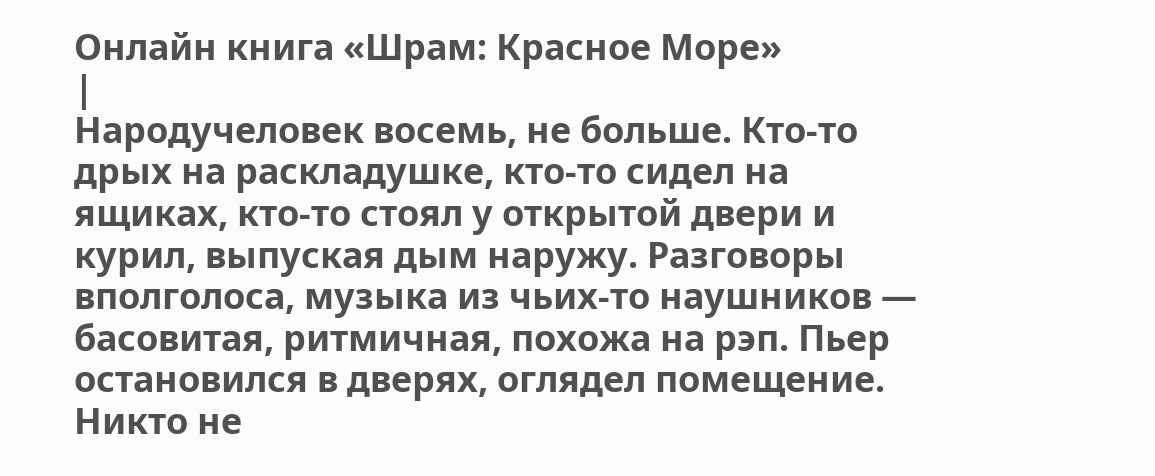Онлайн книга «Шрам: Красное Море»
|
Народучеловек восемь, не больше. Кто-то дрых на раскладушке, кто-то сидел на ящиках, кто-то стоял у открытой двери и курил, выпуская дым наружу. Разговоры вполголоса, музыка из чьих-то наушников — басовитая, ритмичная, похожа на рэп. Пьер остановился в дверях, оглядел помещение. Никто не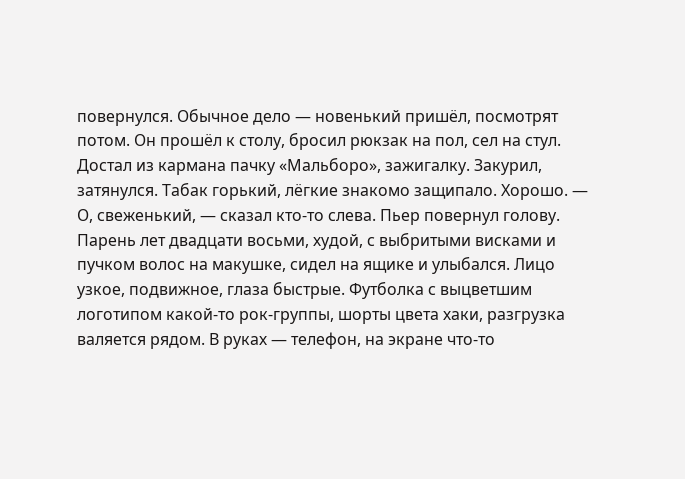повернулся. Обычное дело — новенький пришёл, посмотрят потом. Он прошёл к столу, бросил рюкзак на пол, сел на стул. Достал из кармана пачку «Мальборо», зажигалку. Закурил, затянулся. Табак горький, лёгкие знакомо защипало. Хорошо. — О, свеженький, — сказал кто-то слева. Пьер повернул голову. Парень лет двадцати восьми, худой, с выбритыми висками и пучком волос на макушке, сидел на ящике и улыбался. Лицо узкое, подвижное, глаза быстрые. Футболка с выцветшим логотипом какой-то рок-группы, шорты цвета хаки, разгрузка валяется рядом. В руках — телефон, на экране что-то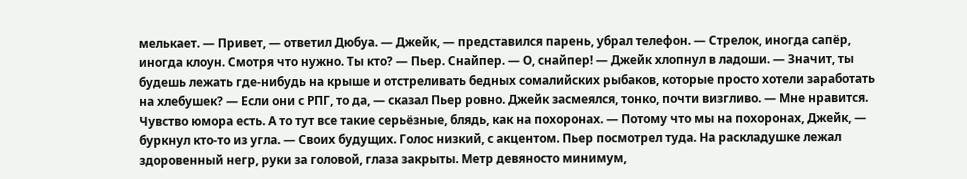мелькает. — Привет, — ответил Дюбуа. — Джейк, — представился парень, убрал телефон. — Стрелок, иногда сапёр, иногда клоун. Смотря что нужно. Ты кто? — Пьер. Снайпер. — О, снайпер! — Джейк хлопнул в ладоши. — Значит, ты будешь лежать где-нибудь на крыше и отстреливать бедных сомалийских рыбаков, которые просто хотели заработать на хлебушек? — Если они с РПГ, то да, — сказал Пьер ровно. Джейк засмеялся, тонко, почти визгливо. — Мне нравится. Чувство юмора есть. А то тут все такие серьёзные, блядь, как на похоронах. — Потому что мы на похоронах, Джейк, — буркнул кто-то из угла. — Своих будущих. Голос низкий, с акцентом. Пьер посмотрел туда. На раскладушке лежал здоровенный негр, руки за головой, глаза закрыты. Метр девяносто минимум,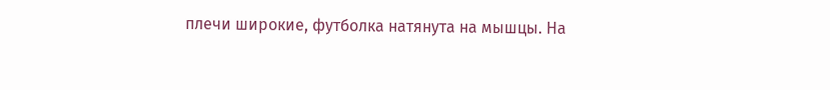плечи широкие, футболка натянута на мышцы. На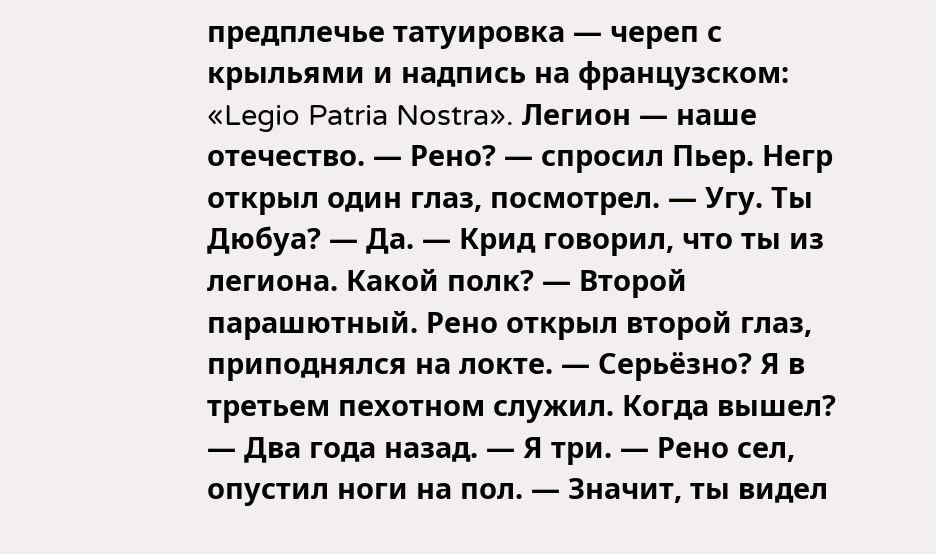предплечье татуировка — череп с крыльями и надпись на французском: «Legio Patria Nostra». Легион — наше отечество. — Рено? — спросил Пьер. Негр открыл один глаз, посмотрел. — Угу. Ты Дюбуа? — Да. — Крид говорил, что ты из легиона. Какой полк? — Второй парашютный. Рено открыл второй глаз, приподнялся на локте. — Серьёзно? Я в третьем пехотном служил. Когда вышел? — Два года назад. — Я три. — Рено сел, опустил ноги на пол. — Значит, ты видел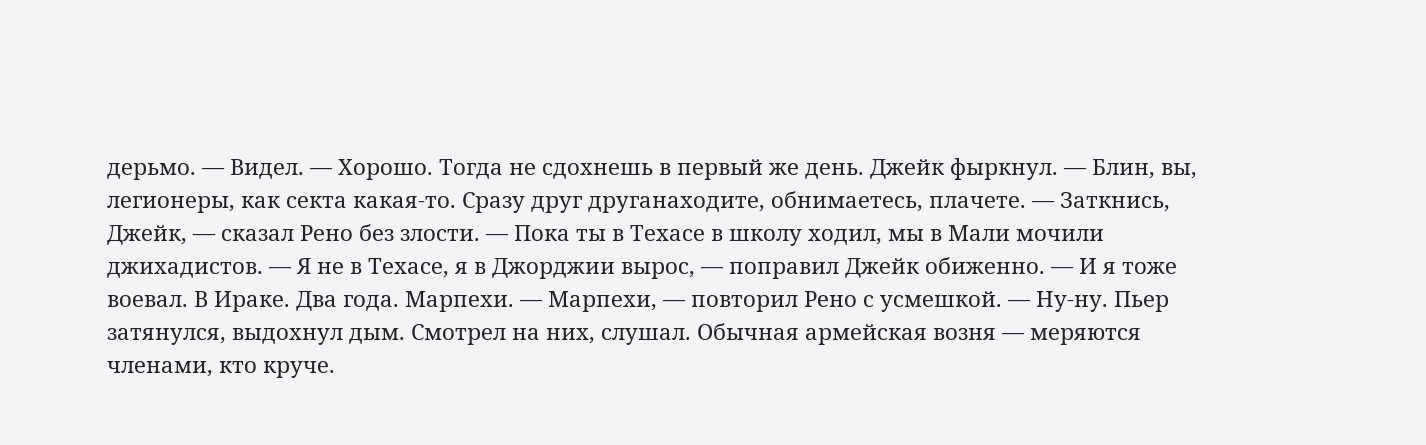дерьмо. — Видел. — Хорошо. Тогда не сдохнешь в первый же день. Джейк фыркнул. — Блин, вы, легионеры, как секта какая-то. Сразу друг друганаходите, обнимаетесь, плачете. — Заткнись, Джейк, — сказал Рено без злости. — Пока ты в Техасе в школу ходил, мы в Мали мочили джихадистов. — Я не в Техасе, я в Джорджии вырос, — поправил Джейк обиженно. — И я тоже воевал. В Ираке. Два года. Марпехи. — Марпехи, — повторил Рено с усмешкой. — Ну-ну. Пьер затянулся, выдохнул дым. Смотрел на них, слушал. Обычная армейская возня — меряются членами, кто круче.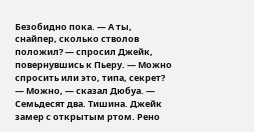Безобидно пока. — А ты, снайпер, сколько стволов положил? — спросил Джейк, повернувшись к Пьеру. — Можно спросить или это, типа, секрет? — Можно, — сказал Дюбуа. — Семьдесят два. Тишина. Джейк замер с открытым ртом. Рено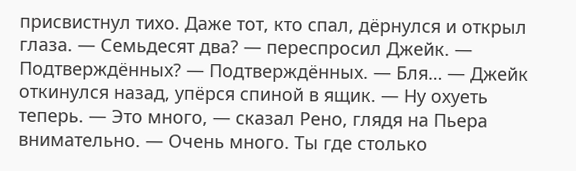присвистнул тихо. Даже тот, кто спал, дёрнулся и открыл глаза. — Семьдесят два? — переспросил Джейк. — Подтверждённых? — Подтверждённых. — Бля… — Джейк откинулся назад, упёрся спиной в ящик. — Ну охуеть теперь. — Это много, — сказал Рено, глядя на Пьера внимательно. — Очень много. Ты где столько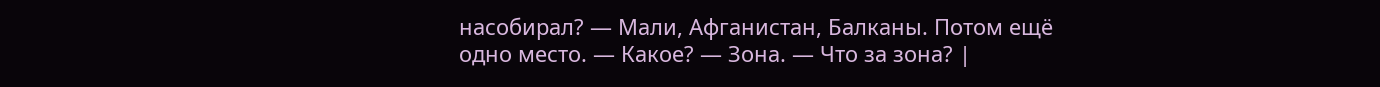насобирал? — Мали, Афганистан, Балканы. Потом ещё одно место. — Какое? — Зона. — Что за зона? |